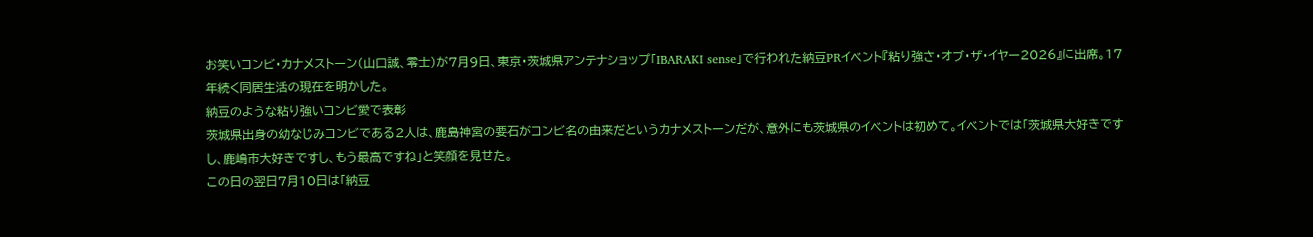お笑いコンビ・カナメストーン(山口誠、零士)が7月9日、東京・茨城県アンテナショップ「IBARAKI sense」で行われた納豆PRイベント『粘り強さ・オブ・ザ・イヤー2026』に出席。17年続く同居生活の現在を明かした。
納豆のような粘り強いコンビ愛で表彰
茨城県出身の幼なじみコンビである2人は、鹿島神宮の要石がコンビ名の由来だというカナメストーンだが、意外にも茨城県のイベントは初めて。イベントでは「茨城県大好きですし、鹿嶋市大好きですし、もう最高ですね」と笑顔を見せた。
この日の翌日7月10日は「納豆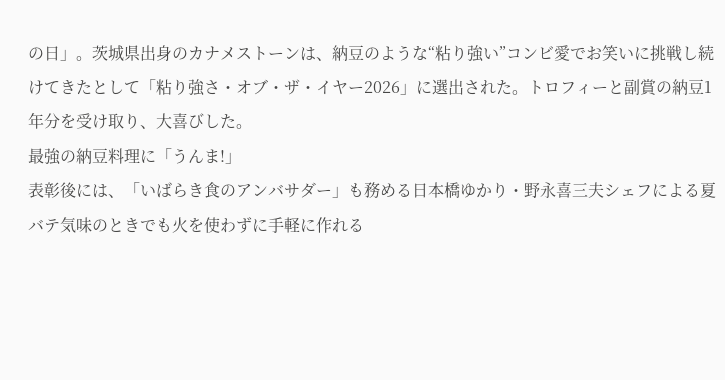の日」。茨城県出身のカナメストーンは、納豆のような“粘り強い”コンビ愛でお笑いに挑戦し続けてきたとして「粘り強さ・オブ・ザ・イヤー2026」に選出された。トロフィーと副賞の納豆1年分を受け取り、大喜びした。
最強の納豆料理に「うんま!」
表彰後には、「いばらき食のアンバサダー」も務める日本橋ゆかり・野永喜三夫シェフによる夏バテ気味のときでも火を使わずに手軽に作れる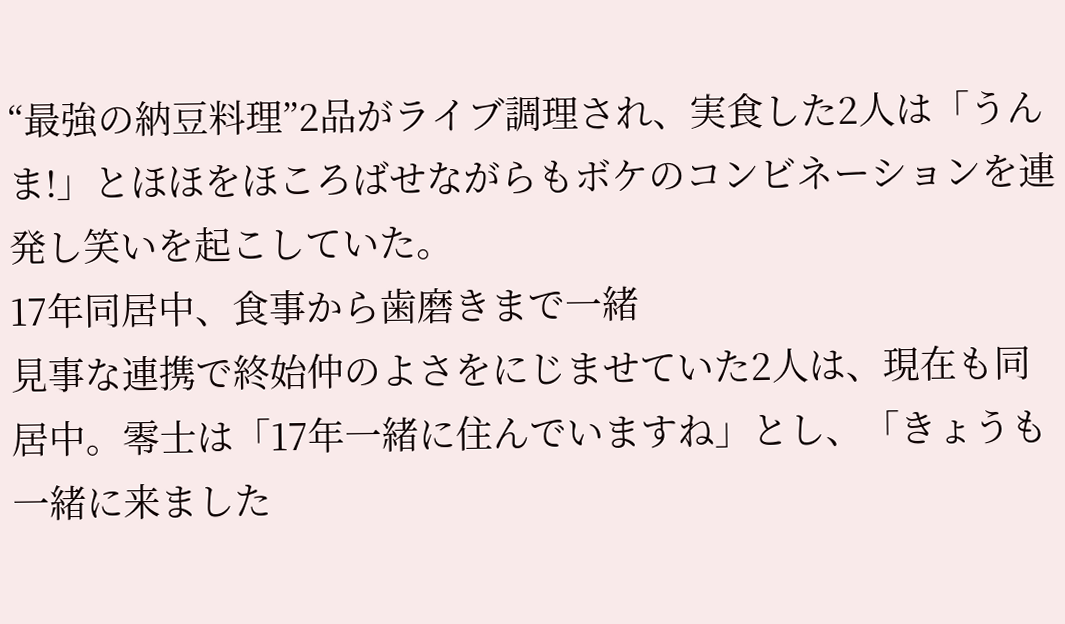“最強の納豆料理”2品がライブ調理され、実食した2人は「うんま!」とほほをほころばせながらもボケのコンビネーションを連発し笑いを起こしていた。
17年同居中、食事から歯磨きまで一緒
見事な連携で終始仲のよさをにじませていた2人は、現在も同居中。零士は「17年一緒に住んでいますね」とし、「きょうも一緒に来ました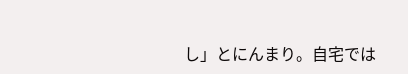し」とにんまり。自宅では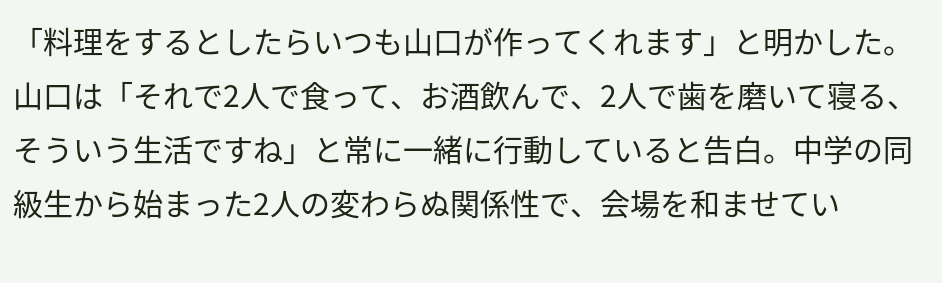「料理をするとしたらいつも山口が作ってくれます」と明かした。
山口は「それで2人で食って、お酒飲んで、2人で歯を磨いて寝る、そういう生活ですね」と常に一緒に行動していると告白。中学の同級生から始まった2人の変わらぬ関係性で、会場を和ませてい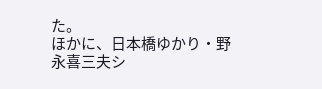た。
ほかに、日本橋ゆかり・野永喜三夫シ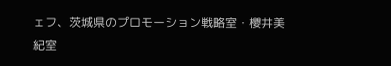ェフ、茨城県のプロモーション戦略室・櫻井美紀室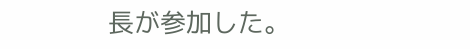長が参加した。